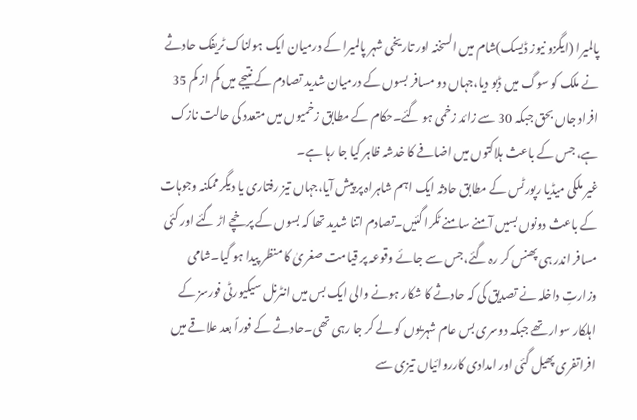پالمیرا (ایگزو نیوز ڈیسک)شام میں السخنہ اور تاریخی شہر پالمیرا کے درمیان ایک ہولناک ٹریفک حادثے نے ملک کو سوگ میں ڈبو دیا،جہاں دو مسافر بسوں کے درمیان شدید تصادم کے نتیجے میں کم از کم 35 افراد جاں بحق جبکہ 30 سے زائد زخمی ہو گئے۔حکام کے مطابق زخمیوں میں متعدد کی حالت نازک ہے، جس کے باعث ہلاکتوں میں اضافے کا خدشہ ظاہر کیا جا رہا ہے۔
غیر ملکی میڈیا رپورٹس کے مطابق حادثہ ایک اہم شاہراہ پر پیش آیا،جہاں تیز رفتاری یا دیگر ممکنہ وجوہات کے باعث دونوں بسیں آمنے سامنے ٹکرا گئیں۔تصادم اتنا شدید تھا کہ بسوں کے پرخچے اڑ گئے اور کئی مسافر اندر ہی پھنس کر رہ گئے،جس سے جائے وقوعہ پر قیامت صغریٰ کا منظر پیدا ہو گیا۔شامی وزارتِ داخلہ نے تصدیق کی کہ حادثے کا شکار ہونے والی ایک بس میں انٹرنل سیکیورٹی فورسز کے اہلکار سوار تھے جبکہ دوسری بس عام شہریوں کو لے کر جا رہی تھی۔حادثے کے فوراً بعد علاقے میں افراتفری پھیل گئی اور امدادی کارروائیاں تیزی سے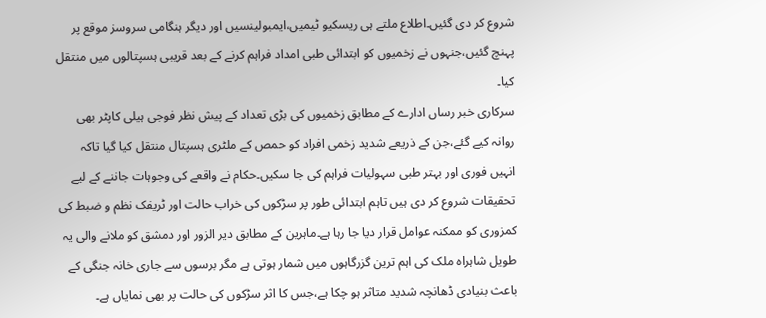شروع کر دی گئیں۔اطلاع ملتے ہی ریسکیو ٹیمیں،ایمبولینسیں اور دیگر ہنگامی سروسز موقع پر پہنچ گئیں،جنہوں نے زخمیوں کو ابتدائی طبی امداد فراہم کرنے کے بعد قریبی ہسپتالوں میں منتقل کیا۔
سرکاری خبر رساں ادارے کے مطابق زخمیوں کی بڑی تعداد کے پیش نظر فوجی ہیلی کاپٹر بھی روانہ کیے گئے،جن کے ذریعے شدید زخمی افراد کو حمص کے ملٹری ہسپتال منتقل کیا گیا تاکہ انہیں فوری اور بہتر طبی سہولیات فراہم کی جا سکیں۔حکام نے واقعے کی وجوہات جاننے کے لیے تحقیقات شروع کر دی ہیں تاہم ابتدائی طور پر سڑکوں کی خراب حالت اور ٹریفک نظم و ضبط کی کمزوری کو ممکنہ عوامل قرار دیا جا رہا ہے۔ماہرین کے مطابق دیر الزور اور دمشق کو ملانے والی یہ طویل شاہراہ ملک کی اہم ترین گزرگاہوں میں شمار ہوتی ہے مگر برسوں سے جاری خانہ جنگی کے باعث بنیادی ڈھانچہ شدید متاثر ہو چکا ہے،جس کا اثر سڑکوں کی حالت پر بھی نمایاں ہے۔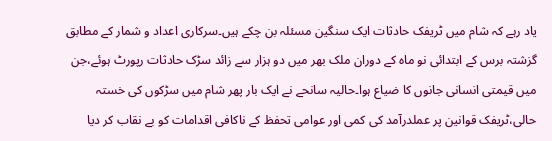یاد رہے کہ شام میں ٹریفک حادثات ایک سنگین مسئلہ بن چکے ہیں۔سرکاری اعداد و شمار کے مطابق گزشتہ برس کے ابتدائی نو ماہ کے دوران ملک بھر میں دو ہزار سے زائد سڑک حادثات رپورٹ ہوئے،جن میں قیمتی انسانی جانوں کا ضیاع ہوا۔حالیہ سانحے نے ایک بار پھر شام میں سڑکوں کی خستہ حالی،ٹریفک قوانین پر عملدرآمد کی کمی اور عوامی تحفظ کے ناکافی اقدامات کو بے نقاب کر دیا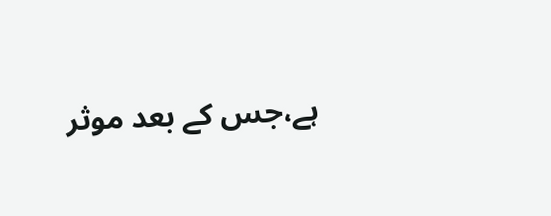ہے،جس کے بعد موثر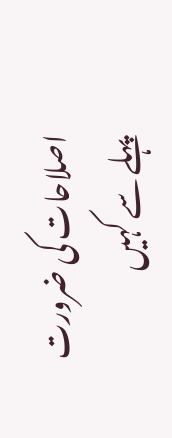اصلاحات کی ضرورت پہلے سے کہیں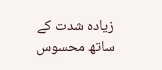زیادہ شدت کے ساتھ محسوس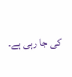کی جا رہی ہے۔